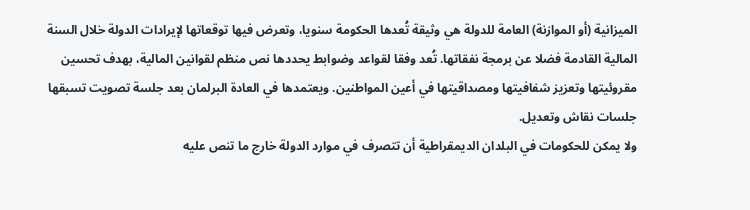الميزانية (أو الموازنة) العامة للدولة هي وثيقة تُعدها الحكومة سنويا، وتعرض فيها توقعاتها لإيرادات الدولة خلال السنة المالية القادمة فضلا عن برمجة نفقاتها. تُعد وفقا لقواعد وضوابط يحددها نص منظم لقوانين المالية، بهدف تحسين مقروئيتها وتعزيز شفافيتها ومصداقيتها في أعين المواطنين. ويعتمدها في العادة البرلمان بعد جلسة تصويت تسبقها جلسات نقاش وتعديل.
ولا يمكن للحكومات في البلدان الديمقراطية أن تتصرف في موارد الدولة خارج ما تنص عليه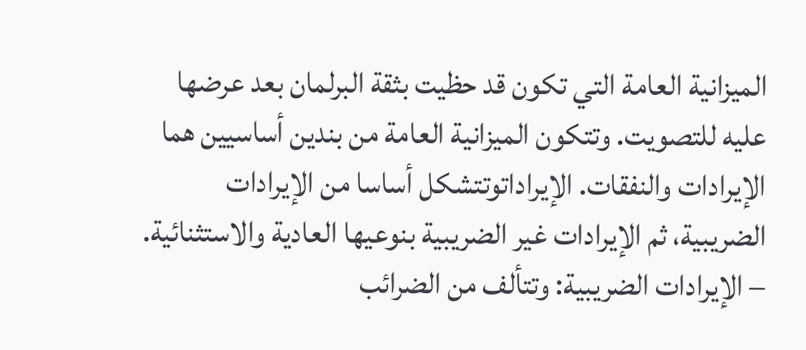الميزانية العامة التي تكون قد حظيت بثقة البرلمان بعد عرضها عليه للتصويت. وتتكون الميزانية العامة من بندين أساسيين هما الإيرادات والنفقات. الإيراداتوتتشكل أساسا من الإيرادات الضريبية، ثم الإيرادات غير الضريبية بنوعيها العادية والاستثنائية.
– الإيرادات الضريبية: وتتألف من الضرائب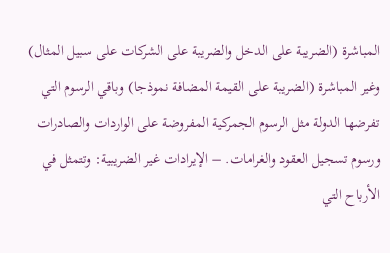المباشرة (الضريبة على الدخل والضريبة على الشركات على سبيل المثال) وغير المباشرة (الضريبة على القيمة المضافة نموذجا) وباقي الرسوم التي تفرضها الدولة مثل الرسوم الجمركية المفروضة على الواردات والصادرات ورسوم تسجيل العقود والغرامات. – الإيرادات غير الضريبية: وتتمثل في الأرباح التي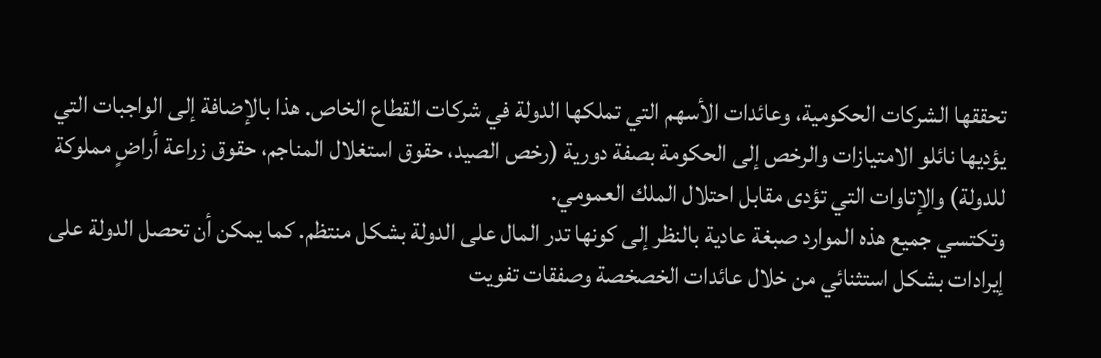تحققها الشركات الحكومية، وعائدات الأسهم التي تملكها الدولة في شركات القطاع الخاص. هذا بالإضافة إلى الواجبات التي يؤديها نائلو الامتيازات والرخص إلى الحكومة بصفة دورية (رخص الصيد، حقوق استغلال المناجم، حقوق زراعة أراضٍ مملوكة للدولة) والإتاوات التي تؤدى مقابل احتلال الملك العمومي.
وتكتسي جميع هذه الموارد صبغة عادية بالنظر إلى كونها تدر المال على الدولة بشكل منتظم. كما يمكن أن تحصل الدولة على إيرادات بشكل استثنائي من خلال عائدات الخصخصة وصفقات تفويت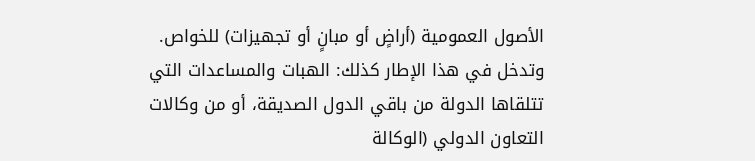الأصول العمومية (أراضٍ أو مبانٍ أو تجهيزات) للخواص. وتدخل في هذا الإطار كذلك: الهبات والمساعدات التي تتلقاها الدولة من باقي الدول الصديقة، أو من وكالات التعاون الدولي (الوكالة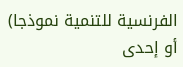الفرنسية للتنمية نموذجا) أو إحدى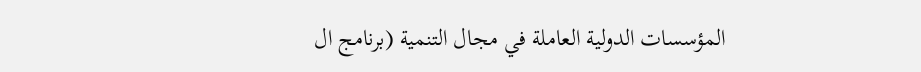المؤسسات الدولية العاملة في مجال التنمية (برنامج ال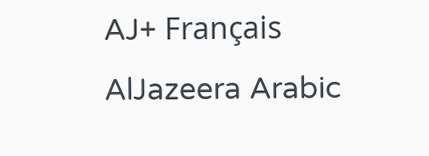AJ+ Français
AlJazeera Arabic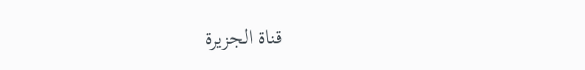قناة الجزيرة